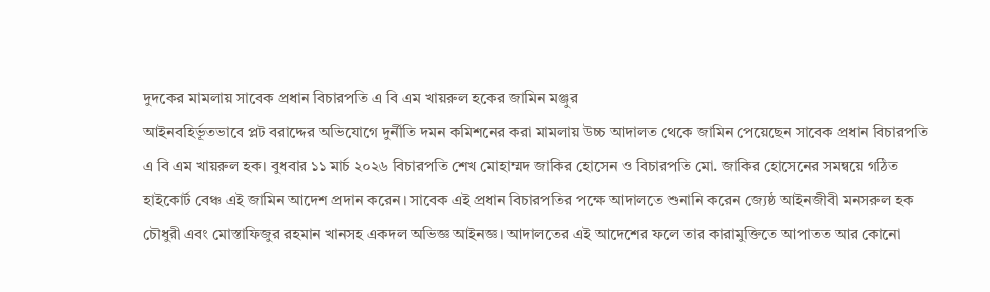দুদকের মামলায় সাবেক প্রধান বিচারপতি এ বি এম খায়রুল হকের জামিন মঞ্জুর
আইনবহির্ভূতভাবে প্লট বরাদ্দের অভিযোগে দুর্নীতি দমন কমিশনের করা মামলায় উচ্চ আদালত থেকে জামিন পেয়েছেন সাবেক প্রধান বিচারপতি এ বি এম খায়রুল হক। বুধবার ১১ মার্চ ২০২৬ বিচারপতি শেখ মোহাম্মদ জাকির হোসেন ও বিচারপতি মো. জাকির হোসেনের সমন্বয়ে গঠিত হাইকোর্ট বেঞ্চ এই জামিন আদেশ প্রদান করেন। সাবেক এই প্রধান বিচারপতির পক্ষে আদালতে শুনানি করেন জ্যেষ্ঠ আইনজীবী মনসরুল হক চৌধুরী এবং মোস্তাফিজুর রহমান খানসহ একদল অভিজ্ঞ আইনজ্ঞ। আদালতের এই আদেশের ফলে তার কারামুক্তিতে আপাতত আর কোনো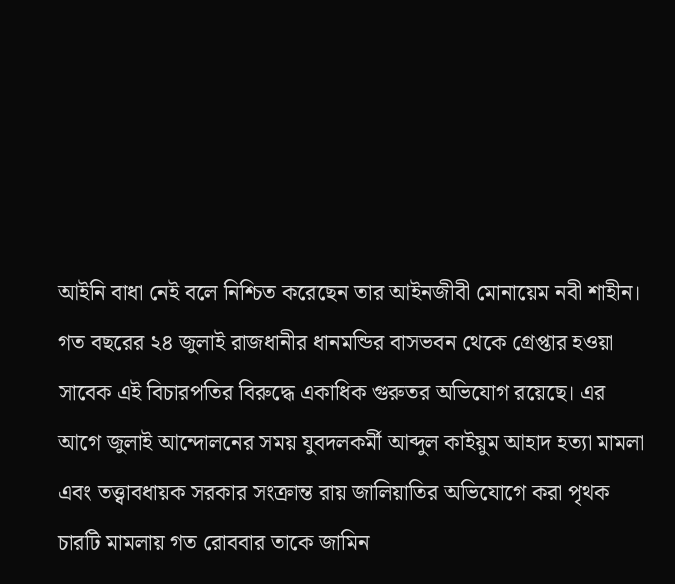আইনি বাধা নেই বলে নিশ্চিত করেছেন তার আইনজীবী মোনায়েম নবী শাহীন।
গত বছরের ২৪ জুলাই রাজধানীর ধানমন্ডির বাসভবন থেকে গ্রেপ্তার হওয়া সাবেক এই বিচারপতির বিরুদ্ধে একাধিক গুরুতর অভিযোগ রয়েছে। এর আগে জুলাই আন্দোলনের সময় যুবদলকর্মী আব্দুল কাইয়ুম আহাদ হত্যা মামলা এবং তত্ত্বাবধায়ক সরকার সংক্রান্ত রায় জালিয়াতির অভিযোগে করা পৃথক চারটি মামলায় গত রোববার তাকে জামিন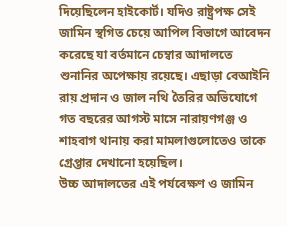দিয়েছিলেন হাইকোর্ট। যদিও রাষ্ট্রপক্ষ সেই জামিন স্থগিত চেয়ে আপিল বিভাগে আবেদন করেছে যা বর্তমানে চেম্বার আদালতে শুনানির অপেক্ষায় রয়েছে। এছাড়া বেআইনি রায় প্রদান ও জাল নথি তৈরির অভিযোগে গত বছরের আগস্ট মাসে নারায়ণগঞ্জ ও শাহবাগ থানায় করা মামলাগুলোতেও তাকে গ্রেপ্তার দেখানো হয়েছিল।
উচ্চ আদালতের এই পর্যবেক্ষণ ও জামিন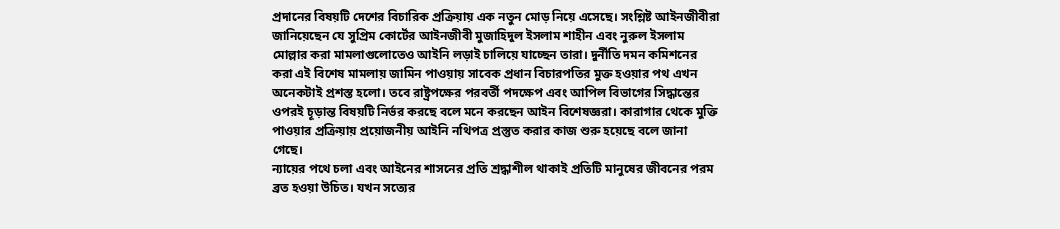প্রদানের বিষয়টি দেশের বিচারিক প্রক্রিয়ায় এক নতুন মোড় নিয়ে এসেছে। সংশ্লিষ্ট আইনজীবীরা জানিয়েছেন যে সুপ্রিম কোর্টের আইনজীবী মুজাহিদুল ইসলাম শাহীন এবং নুরুল ইসলাম মোল্লার করা মামলাগুলোতেও আইনি লড়াই চালিয়ে যাচ্ছেন তারা। দুর্নীতি দমন কমিশনের করা এই বিশেষ মামলায় জামিন পাওয়ায় সাবেক প্রধান বিচারপতির মুক্ত হওয়ার পথ এখন অনেকটাই প্রশস্ত হলো। তবে রাষ্ট্রপক্ষের পরবর্তী পদক্ষেপ এবং আপিল বিভাগের সিদ্ধান্তের ওপরই চূড়ান্ত বিষয়টি নির্ভর করছে বলে মনে করছেন আইন বিশেষজ্ঞরা। কারাগার থেকে মুক্তি পাওয়ার প্রক্রিয়ায় প্রয়োজনীয় আইনি নথিপত্র প্রস্তুত করার কাজ শুরু হয়েছে বলে জানা গেছে।
ন্যায়ের পথে চলা এবং আইনের শাসনের প্রতি শ্রদ্ধাশীল থাকাই প্রতিটি মানুষের জীবনের পরম ব্রত হওয়া উচিত। যখন সত্যের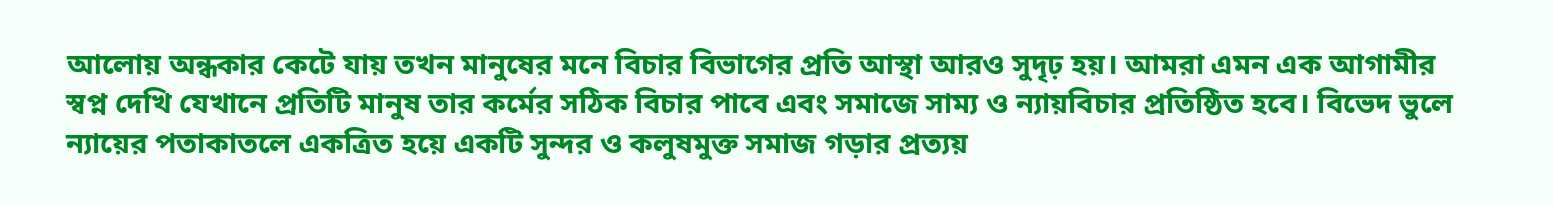আলোয় অন্ধকার কেটে যায় তখন মানুষের মনে বিচার বিভাগের প্রতি আস্থা আরও সুদৃঢ় হয়। আমরা এমন এক আগামীর স্বপ্ন দেখি যেখানে প্রতিটি মানুষ তার কর্মের সঠিক বিচার পাবে এবং সমাজে সাম্য ও ন্যায়বিচার প্রতিষ্ঠিত হবে। বিভেদ ভুলে ন্যায়ের পতাকাতলে একত্রিত হয়ে একটি সুন্দর ও কলুষমুক্ত সমাজ গড়ার প্রত্যয়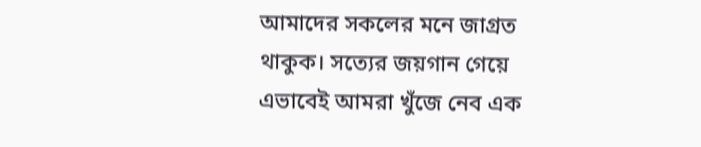আমাদের সকলের মনে জাগ্রত থাকুক। সত্যের জয়গান গেয়ে এভাবেই আমরা খুঁজে নেব এক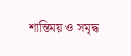শান্তিময় ও সমৃদ্ধ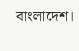বাংলাদেশ।